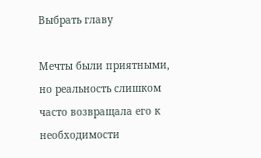Выбрать главу

Мечты были приятными, но реальность слишком часто возвращала его к необходимости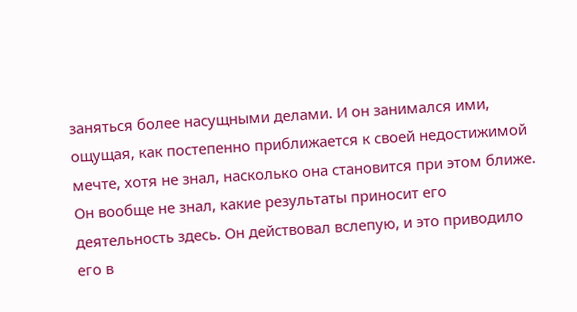заняться более насущными делами. И он занимался ими, ощущая, как постепенно приближается к своей недостижимой мечте, хотя не знал, насколько она становится при этом ближе. Он вообще не знал, какие результаты приносит его деятельность здесь. Он действовал вслепую, и это приводило его в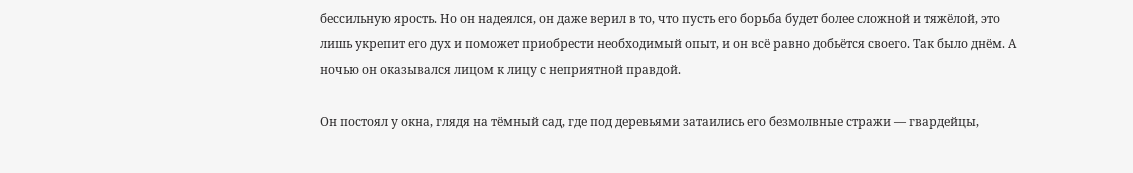бессильную ярость. Но он надеялся, он даже верил в то, что пусть его борьба будет более сложной и тяжёлой, это лишь укрепит его дух и поможет приобрести необходимый опыт, и он всё равно добьётся своего. Так было днём. А ночью он оказывался лицом к лицу с неприятной правдой.

Он постоял у окна, глядя на тёмный сад, где под деревьями затаились его безмолвные стражи — гвардейцы,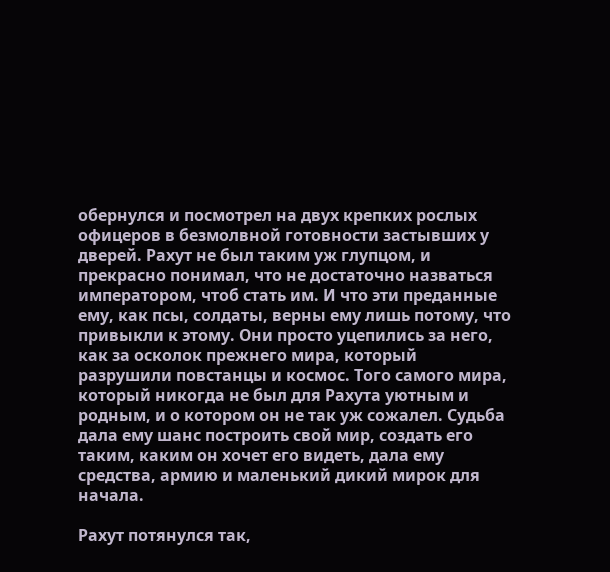обернулся и посмотрел на двух крепких рослых офицеров в безмолвной готовности застывших у дверей. Рахут не был таким уж глупцом, и прекрасно понимал, что не достаточно назваться императором, чтоб стать им. И что эти преданные ему, как псы, солдаты, верны ему лишь потому, что привыкли к этому. Они просто уцепились за него, как за осколок прежнего мира, который разрушили повстанцы и космос. Того самого мира, который никогда не был для Рахута уютным и родным, и о котором он не так уж сожалел. Судьба дала ему шанс построить свой мир, создать его таким, каким он хочет его видеть, дала ему средства, армию и маленький дикий мирок для начала.

Рахут потянулся так,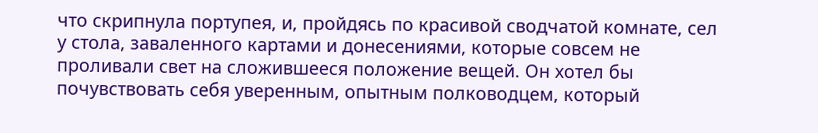что скрипнула портупея, и, пройдясь по красивой сводчатой комнате, сел у стола, заваленного картами и донесениями, которые совсем не проливали свет на сложившееся положение вещей. Он хотел бы почувствовать себя уверенным, опытным полководцем, который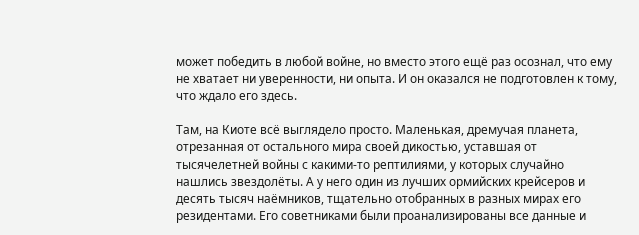может победить в любой войне, но вместо этого ещё раз осознал, что ему не хватает ни уверенности, ни опыта. И он оказался не подготовлен к тому, что ждало его здесь.

Там, на Киоте всё выглядело просто. Маленькая, дремучая планета, отрезанная от остального мира своей дикостью, уставшая от тысячелетней войны с какими-то рептилиями, у которых случайно нашлись звездолёты. А у него один из лучших ормийских крейсеров и десять тысяч наёмников, тщательно отобранных в разных мирах его резидентами. Его советниками были проанализированы все данные и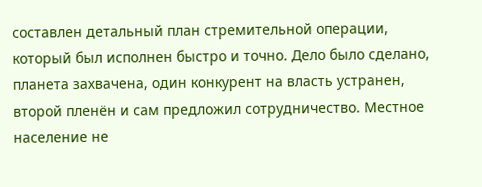составлен детальный план стремительной операции, который был исполнен быстро и точно. Дело было сделано, планета захвачена, один конкурент на власть устранен, второй пленён и сам предложил сотрудничество. Местное население не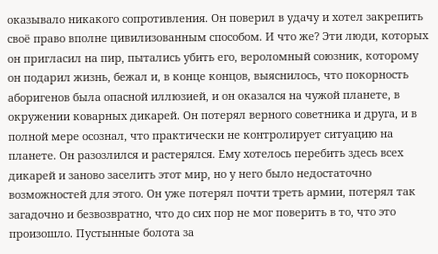оказывало никакого сопротивления. Он поверил в удачу и хотел закрепить своё право вполне цивилизованным способом. И что же? Эти люди, которых он пригласил на пир, пытались убить его, вероломный союзник, которому он подарил жизнь, бежал и, в конце концов, выяснилось, что покорность аборигенов была опасной иллюзией, и он оказался на чужой планете, в окружении коварных дикарей. Он потерял верного советника и друга, и в полной мере осознал, что практически не контролирует ситуацию на планете. Он разозлился и растерялся. Ему хотелось перебить здесь всех дикарей и заново заселить этот мир, но у него было недостаточно возможностей для этого. Он уже потерял почти треть армии, потерял так загадочно и безвозвратно, что до сих пор не мог поверить в то, что это произошло. Пустынные болота за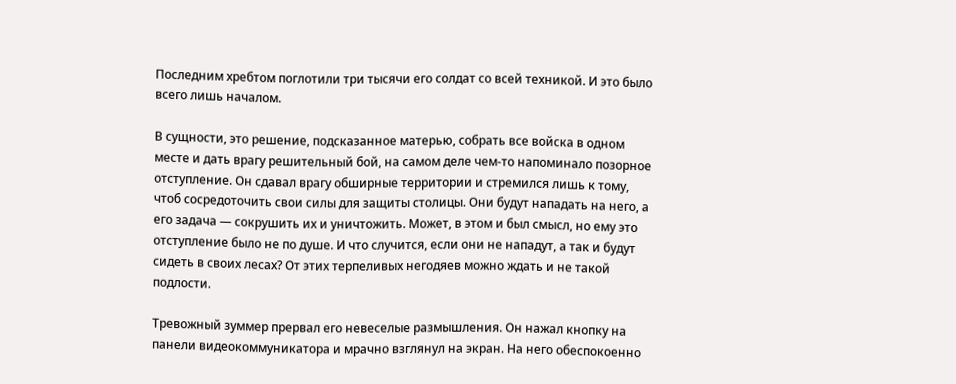Последним хребтом поглотили три тысячи его солдат со всей техникой. И это было всего лишь началом.

В сущности, это решение, подсказанное матерью, собрать все войска в одном месте и дать врагу решительный бой, на самом деле чем-то напоминало позорное отступление. Он сдавал врагу обширные территории и стремился лишь к тому, чтоб сосредоточить свои силы для защиты столицы. Они будут нападать на него, а его задача — сокрушить их и уничтожить. Может, в этом и был смысл, но ему это отступление было не по душе. И что случится, если они не нападут, а так и будут сидеть в своих лесах? От этих терпеливых негодяев можно ждать и не такой подлости.

Тревожный зуммер прервал его невеселые размышления. Он нажал кнопку на панели видеокоммуникатора и мрачно взглянул на экран. На него обеспокоенно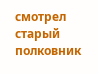смотрел старый полковник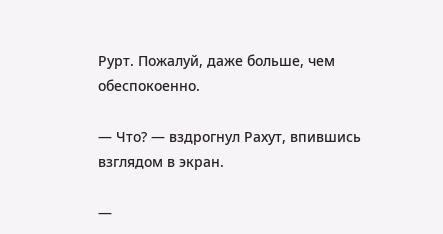Рурт. Пожалуй, даже больше, чем обеспокоенно.

— Что? — вздрогнул Рахут, впившись взглядом в экран.

—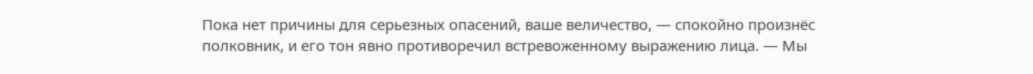Пока нет причины для серьезных опасений, ваше величество, — спокойно произнёс полковник, и его тон явно противоречил встревоженному выражению лица. — Мы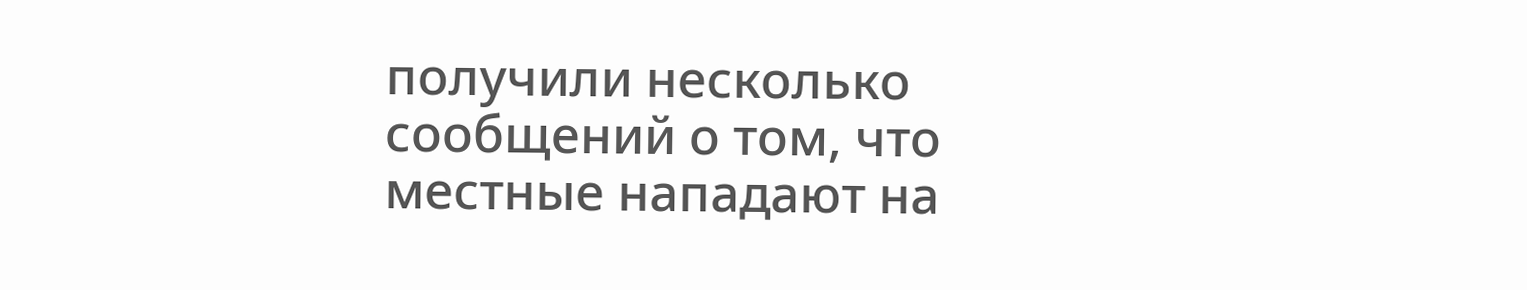получили несколько сообщений о том, что местные нападают на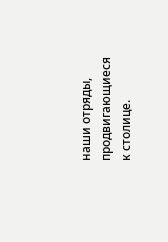наши отряды, продвигающиеся к столице.